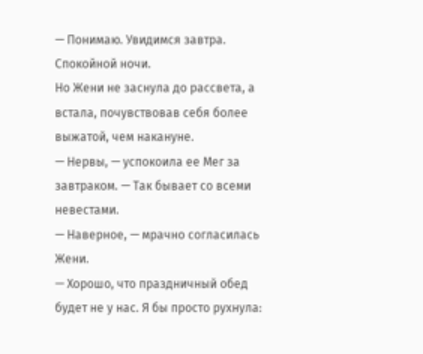— Понимаю. Увидимся завтра. Спокойной ночи.
Но Жени не заснула до рассвета, а встала, почувствовав себя более выжатой, чем накануне.
— Нервы, — успокоила ее Мег за завтраком. — Так бывает со всеми невестами.
— Наверное, — мрачно согласилась Жени.
— Хорошо, что праздничный обед будет не у нас. Я бы просто рухнула: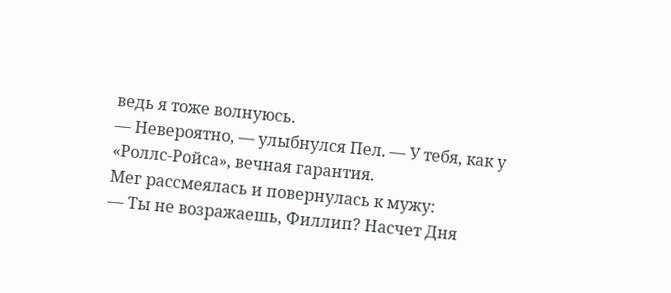ведь я тоже волнуюсь.
— Невероятно, — улыбнулся Пел. — У тебя, как у «Роллс-Ройса», вечная гарантия.
Мег рассмеялась и повернулась к мужу:
— Ты не возражаешь, Филлип? Насчет Дня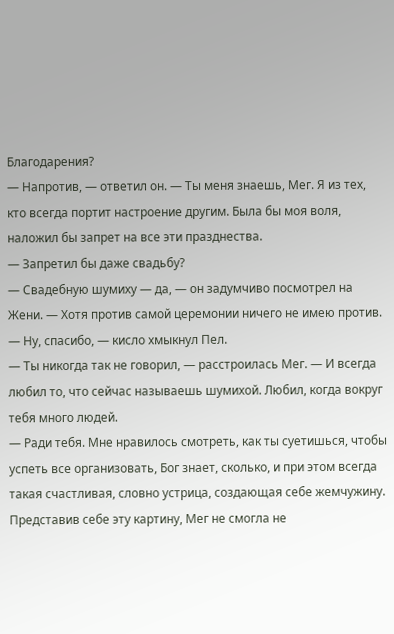Благодарения?
— Напротив, — ответил он. — Ты меня знаешь, Мег. Я из тех, кто всегда портит настроение другим. Была бы моя воля, наложил бы запрет на все эти празднества.
— Запретил бы даже свадьбу?
— Свадебную шумиху — да, — он задумчиво посмотрел на Жени. — Хотя против самой церемонии ничего не имею против.
— Ну, спасибо, — кисло хмыкнул Пел.
— Ты никогда так не говорил, — расстроилась Мег. — И всегда любил то, что сейчас называешь шумихой. Любил, когда вокруг тебя много людей.
— Ради тебя. Мне нравилось смотреть, как ты суетишься, чтобы успеть все организовать, Бог знает, сколько, и при этом всегда такая счастливая, словно устрица, создающая себе жемчужину.
Представив себе эту картину, Мег не смогла не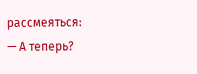рассмеяться:
— А теперь?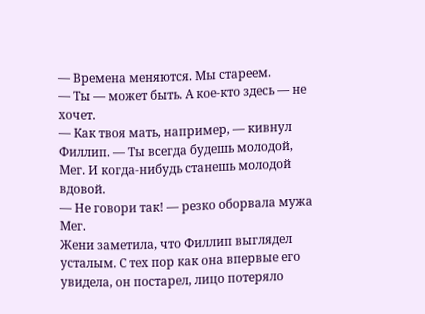— Времена меняются. Мы стареем.
— Ты — может быть. А кое-кто здесь — не хочет.
— Как твоя мать, например, — кивнул Филлип. — Ты всегда будешь молодой, Мег. И когда-нибудь станешь молодой вдовой.
— Не говори так! — резко оборвала мужа Мег.
Жени заметила, что Филлип выглядел усталым. С тех пор как она впервые его увидела, он постарел, лицо потеряло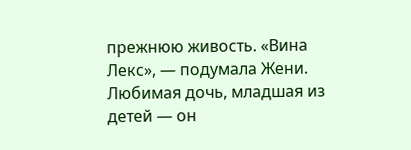прежнюю живость. «Вина Лекс», — подумала Жени. Любимая дочь, младшая из детей — он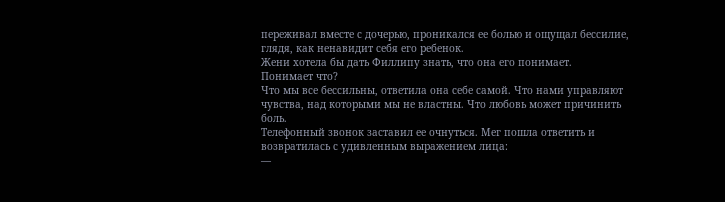переживал вместе с дочерью, проникался ее болью и ощущал бессилие, глядя, как ненавидит себя его ребенок.
Жени хотела бы дать Филлипу знать, что она его понимает.
Понимает что?
Что мы все бессильны, ответила она себе самой. Что нами управляют чувства, над которыми мы не властны. Что любовь может причинить боль.
Телефонный звонок заставил ее очнуться. Мег пошла ответить и возвратилась с удивленным выражением лица:
—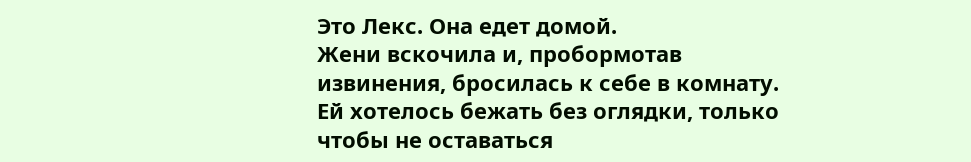Это Лекс. Она едет домой.
Жени вскочила и, пробормотав извинения, бросилась к себе в комнату. Ей хотелось бежать без оглядки, только чтобы не оставаться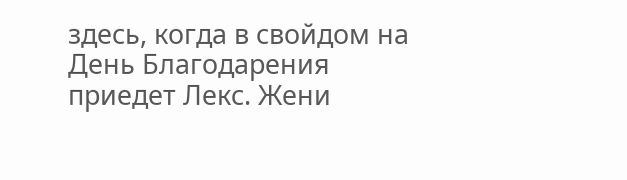здесь, когда в свойдом на День Благодарения приедет Лекс. Жени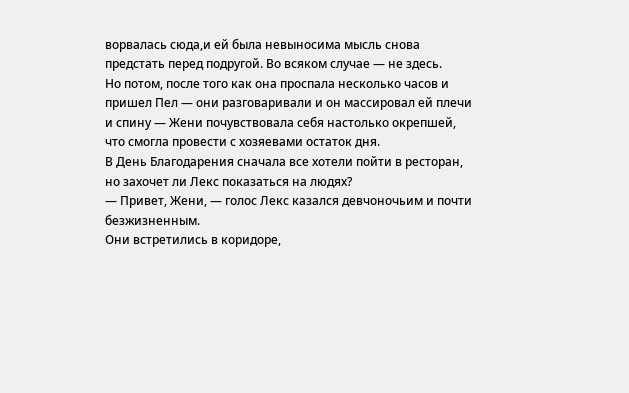ворвалась сюда,и ей была невыносима мысль снова предстать перед подругой. Во всяком случае — не здесь.
Но потом, после того как она проспала несколько часов и пришел Пел — они разговаривали и он массировал ей плечи и спину — Жени почувствовала себя настолько окрепшей, что смогла провести с хозяевами остаток дня.
В День Благодарения сначала все хотели пойти в ресторан, но захочет ли Лекс показаться на людях?
— Привет, Жени, — голос Лекс казался девчоночьим и почти безжизненным.
Они встретились в коридоре,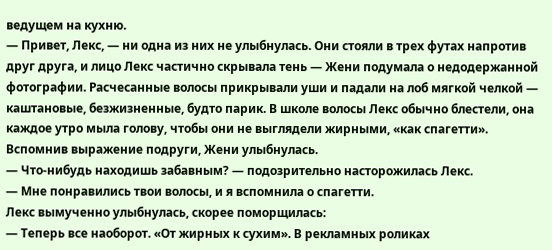ведущем на кухню.
— Привет, Лекс, — ни одна из них не улыбнулась. Они стояли в трех футах напротив друг друга, и лицо Лекс частично скрывала тень — Жени подумала о недодержанной фотографии. Расчесанные волосы прикрывали уши и падали на лоб мягкой челкой — каштановые, безжизненные, будто парик. В школе волосы Лекс обычно блестели, она каждое утро мыла голову, чтобы они не выглядели жирными, «как спагетти». Вспомнив выражение подруги, Жени улыбнулась.
— Что-нибудь находишь забавным? — подозрительно насторожилась Лекс.
— Мне понравились твои волосы, и я вспомнила о спагетти.
Лекс вымученно улыбнулась, скорее поморщилась:
— Теперь все наоборот. «От жирных к сухим». В рекламных роликах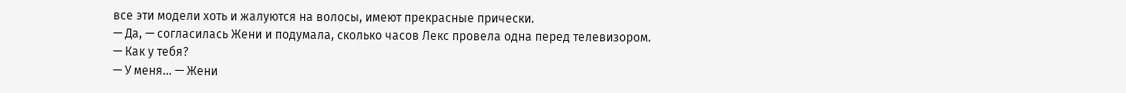все эти модели хоть и жалуются на волосы, имеют прекрасные прически.
— Да, — согласилась Жени и подумала, сколько часов Лекс провела одна перед телевизором.
— Как у тебя?
— У меня… — Жени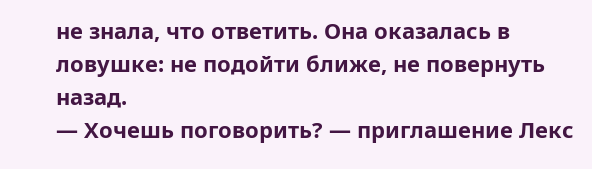не знала, что ответить. Она оказалась в ловушке: не подойти ближе, не повернуть назад.
— Хочешь поговорить? — приглашение Лекс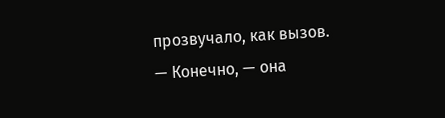прозвучало, как вызов.
— Конечно, — она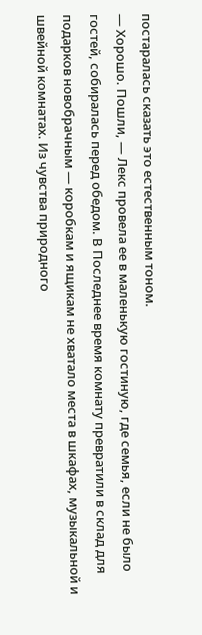постаралась сказать это естественным тоном.
— Хорошо. Пошли, — Лекс провела ее в маленькую гостиную, где семья, если не было гостей, собиралась перед обедом. В Последнее время комнату превратили в склад для подарков новобрачным — коробкам и ящикам не хватало места в шкафах, музыкальной и швейной комнатах. Из чувства природного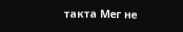такта Мег не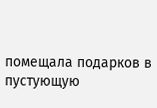помещала подарков в пустующую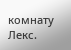комнату Лекс.